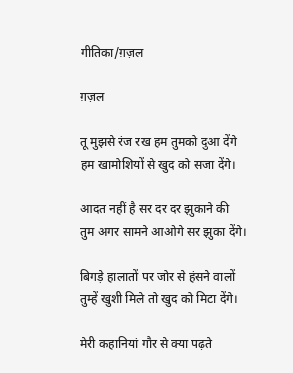गीतिका/ग़ज़ल

ग़ज़ल

तू मुझसे रंज रख हम तुमको दुआ देंगे
हम खामोशियों से खुद को सजा देंगे।

आदत नहीं है सर दर दर झुकाने की
तुम अगर सामने आओगे सर झुका देंगे।

बिगड़े हालातों पर जोर से हंसने वालों
तुम्हें खुशी मिले तो खुद को मिटा देंगे।

मेरी कहानियां गौर से क्या पढ़ते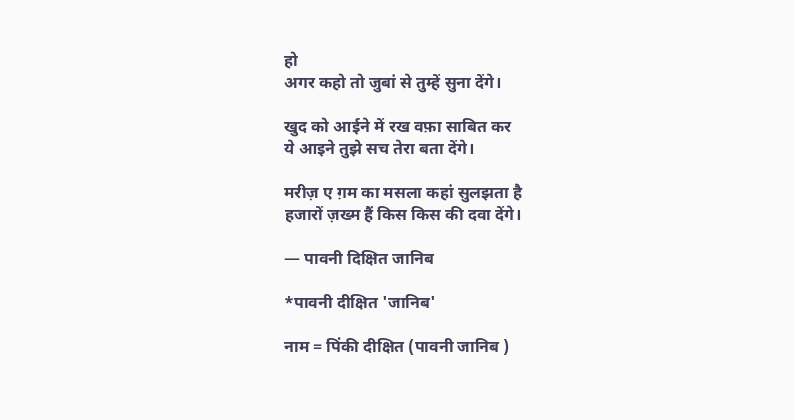हो
अगर कहो तो जुबां से तुम्हें सुना देंगे।

खुद को आईने में रख वफ़ा साबित कर
ये आइने तुझे सच तेरा बता देंगे।

मरीज़ ए ग़म का मसला कहां सुलझता है
हजारों ज़ख्म हैं किस किस की दवा देंगे।

— पावनी दिक्षित जानिब

*पावनी दीक्षित 'जानिब'

नाम = पिंकी दीक्षित (पावनी जानिब )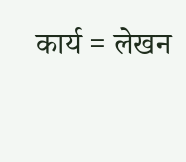कार्य = लेखन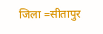जिला =सीतापुर